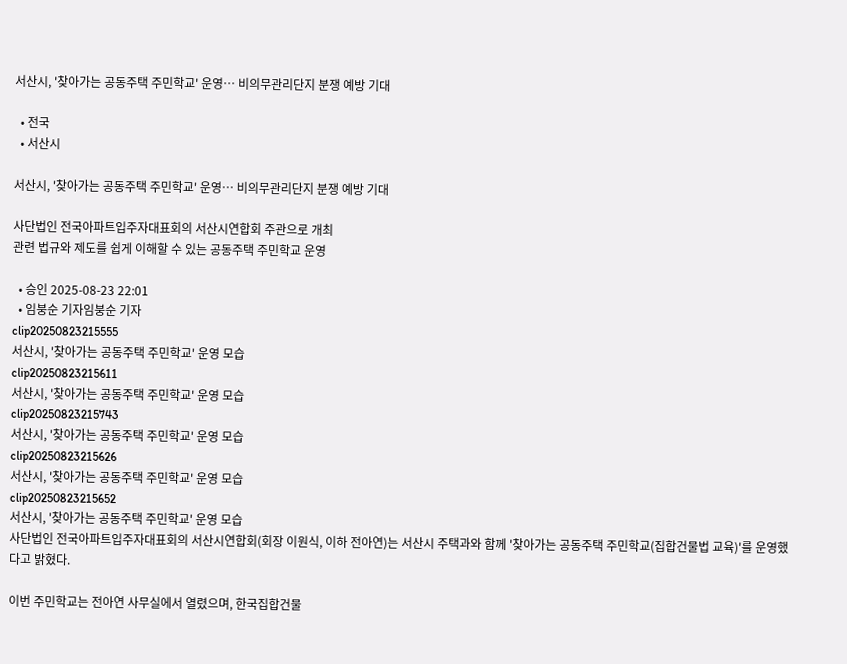서산시, '찾아가는 공동주택 주민학교' 운영… 비의무관리단지 분쟁 예방 기대

  • 전국
  • 서산시

서산시, '찾아가는 공동주택 주민학교' 운영… 비의무관리단지 분쟁 예방 기대

사단법인 전국아파트입주자대표회의 서산시연합회 주관으로 개최
관련 법규와 제도를 쉽게 이해할 수 있는 공동주택 주민학교 운영

  • 승인 2025-08-23 22:01
  • 임붕순 기자임붕순 기자
clip20250823215555
서산시, '찾아가는 공동주택 주민학교' 운영 모습
clip20250823215611
서산시, '찾아가는 공동주택 주민학교' 운영 모습
clip20250823215743
서산시, '찾아가는 공동주택 주민학교' 운영 모습
clip20250823215626
서산시, '찾아가는 공동주택 주민학교' 운영 모습
clip20250823215652
서산시, '찾아가는 공동주택 주민학교' 운영 모습
사단법인 전국아파트입주자대표회의 서산시연합회(회장 이원식, 이하 전아연)는 서산시 주택과와 함께 '찾아가는 공동주택 주민학교(집합건물법 교육)'를 운영했다고 밝혔다.

이번 주민학교는 전아연 사무실에서 열렸으며, 한국집합건물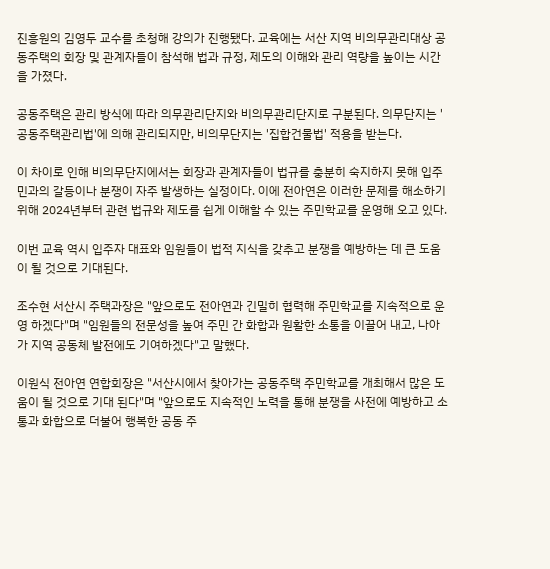진흥원의 김영두 교수를 초청해 강의가 진행됐다. 교육에는 서산 지역 비의무관리대상 공동주택의 회장 및 관계자들이 참석해 법과 규정, 제도의 이해와 관리 역량을 높이는 시간을 가졌다.

공동주택은 관리 방식에 따라 의무관리단지와 비의무관리단지로 구분된다. 의무단지는 '공동주택관리법'에 의해 관리되지만, 비의무단지는 '집합건물법' 적용을 받는다.

이 차이로 인해 비의무단지에서는 회장과 관계자들이 법규를 충분히 숙지하지 못해 입주민과의 갈등이나 분쟁이 자주 발생하는 실정이다. 이에 전아연은 이러한 문제를 해소하기 위해 2024년부터 관련 법규와 제도를 쉽게 이해할 수 있는 주민학교를 운영해 오고 있다.

이번 교육 역시 입주자 대표와 임원들이 법적 지식을 갖추고 분쟁을 예방하는 데 큰 도움이 될 것으로 기대된다.

조수현 서산시 주택과장은 "앞으로도 전아연과 긴밀히 협력해 주민학교를 지속적으로 운영 하겠다"며 "임원들의 전문성을 높여 주민 간 화합과 원활한 소통을 이끌어 내고, 나아가 지역 공동체 발전에도 기여하겠다"고 말했다.

이원식 전아연 연합회장은 "서산시에서 찾아가는 공동주택 주민학교를 개최해서 많은 도움이 될 것으로 기대 된다"며 "앞으로도 지속적인 노력을 통해 분쟁을 사전에 예방하고 소통과 화합으로 더불어 행복한 공동 주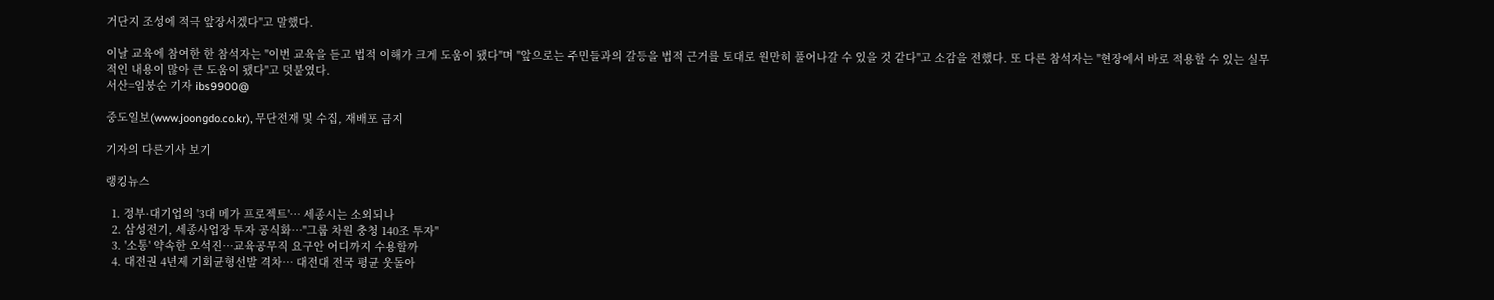거단지 조성에 적극 앞장서겠다"고 말했다.

이날 교육에 참여한 한 참석자는 "이번 교육을 듣고 법적 이해가 크게 도움이 됐다"며 "앞으로는 주민들과의 갈등을 법적 근거를 토대로 원만히 풀어나갈 수 있을 것 같다"고 소감을 전했다. 또 다른 참석자는 "현장에서 바로 적용할 수 있는 실무적인 내용이 많아 큰 도움이 됐다"고 덧붙였다.
서산=임붕순 기자 ibs9900@

중도일보(www.joongdo.co.kr), 무단전재 및 수집, 재배포 금지

기자의 다른기사 보기

랭킹뉴스

  1. 정부·대기업의 '3대 메가 프로젝트'… 세종시는 소외되나
  2. 삼성전기, 세종사업장 투자 공식화…"그룹 차원 충청 140조 투자"
  3. '소통' 약속한 오석진…교육공무직 요구안 어디까지 수용할까
  4. 대전권 4년제 기회균형선발 격차… 대전대 전국 평균 웃돌아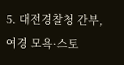5. 대전경찰청 간부, 여경 모욕·스토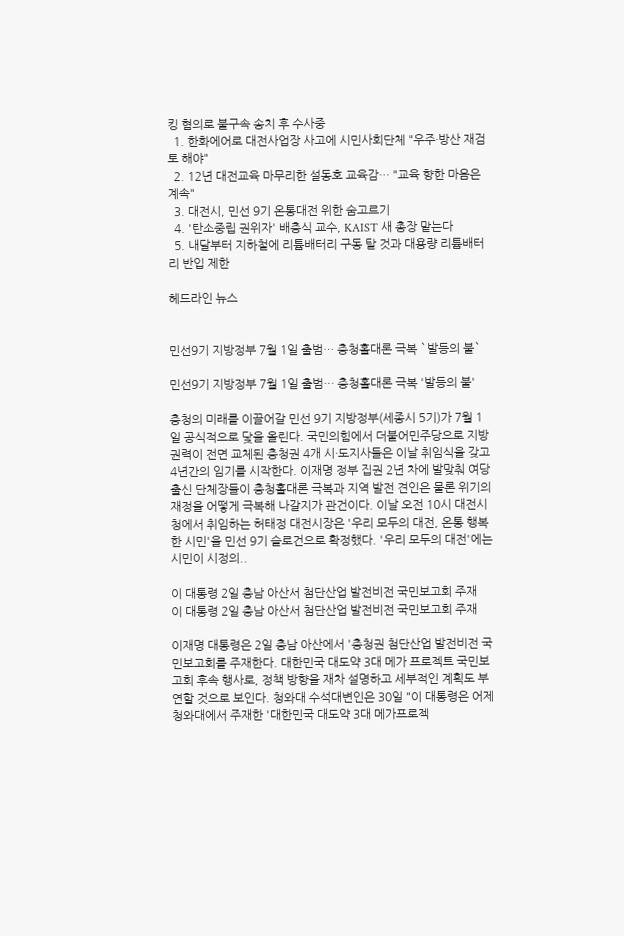킹 혐의로 불구속 송치 후 수사중
  1. 한화에어로 대전사업장 사고에 시민사회단체 "우주·방산 재검토 해야"
  2. 12년 대전교육 마무리한 설동호 교육감… "교육 향한 마음은 계속"
  3. 대전시, 민선 9기 온통대전 위한 숨고르기
  4. '탄소중립 권위자' 배충식 교수, KAIST 새 총장 맡는다
  5. 내달부터 지하철에 리튬배터리 구동 탈 것과 대용량 리튬배터리 반입 제한

헤드라인 뉴스


민선9기 지방정부 7월 1일 출범… 충청홀대론 극복 `발등의 불`

민선9기 지방정부 7월 1일 출범… 충청홀대론 극복 '발등의 불'

충청의 미래를 이끌어갈 민선 9기 지방정부(세종시 5기)가 7월 1일 공식적으로 닻을 올린다. 국민의힘에서 더불어민주당으로 지방권력이 전면 교체된 충청권 4개 시·도지사들은 이날 취임식을 갖고 4년간의 임기를 시작한다. 이재명 정부 집권 2년 차에 발맞춰 여당 출신 단체장들이 충청홀대론 극복과 지역 발전 견인은 물론 위기의 재정을 어떻게 극복해 나갈지가 관건이다. 이날 오전 10시 대전시청에서 취임하는 허태정 대전시장은 '우리 모두의 대전, 온통 행복한 시민'을 민선 9기 슬로건으로 확정했다. '우리 모두의 대전'에는 시민이 시정의..

이 대통령 2일 충남 아산서 첨단산업 발전비전 국민보고회 주재
이 대통령 2일 충남 아산서 첨단산업 발전비전 국민보고회 주재

이재명 대통령은 2일 충남 아산에서 '충청권 첨단산업 발전비전 국민보고회를 주재한다. 대한민국 대도약 3대 메가 프로젝트 국민보고회 후속 행사로, 정책 방향을 재차 설명하고 세부적인 계획도 부연할 것으로 보인다. 청와대 수석대변인은 30일 "이 대통령은 어제 청와대에서 주재한 '대한민국 대도약 3대 메가프로젝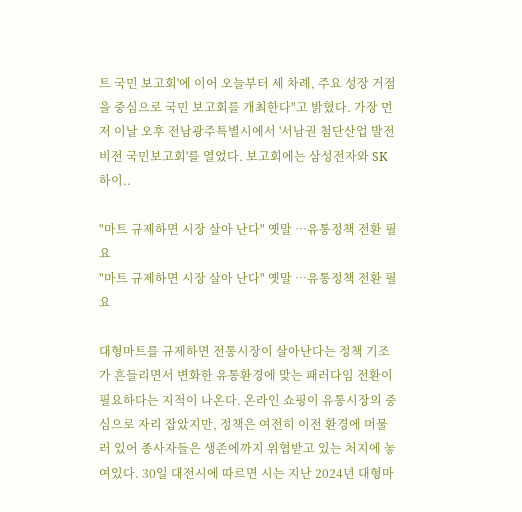트 국민 보고회'에 이어 오늘부터 세 차례, 주요 성장 거점을 중심으로 국민 보고회를 개최한다"고 밝혔다. 가장 먼저 이날 오후 전남광주특별시에서 '서남권 첨단산업 발전비전 국민보고회'를 열었다. 보고회에는 삼성전자와 SK 하이..

"마트 규제하면 시장 살아 난다" 옛말 …유통정책 전환 필요
"마트 규제하면 시장 살아 난다" 옛말 …유통정책 전환 필요

대형마트를 규제하면 전통시장이 살아난다는 정책 기조가 흔들리면서 변화한 유통환경에 맞는 패러다임 전환이 필요하다는 지적이 나온다. 온라인 쇼핑이 유통시장의 중심으로 자리 잡았지만, 정책은 여전히 이전 환경에 머물러 있어 종사자들은 생존에까지 위협받고 있는 처지에 놓여있다. 30일 대전시에 따르면 시는 지난 2024년 대형마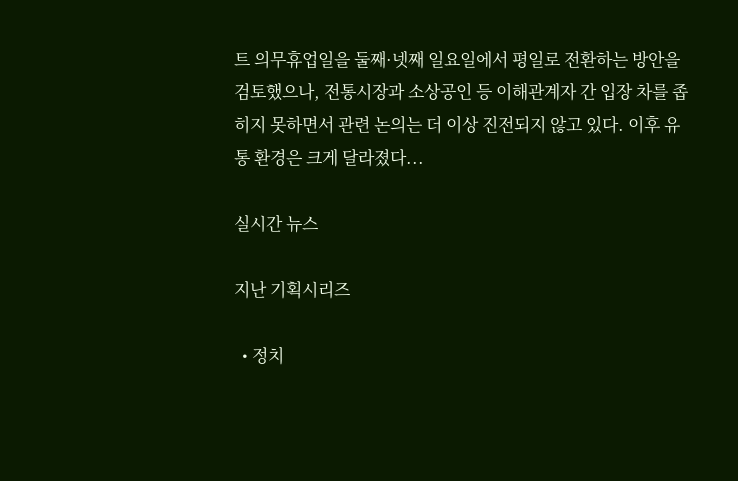트 의무휴업일을 둘째·넷째 일요일에서 평일로 전환하는 방안을 검토했으나, 전통시장과 소상공인 등 이해관계자 간 입장 차를 좁히지 못하면서 관련 논의는 더 이상 진전되지 않고 있다. 이후 유통 환경은 크게 달라졌다...

실시간 뉴스

지난 기획시리즈

  • 정치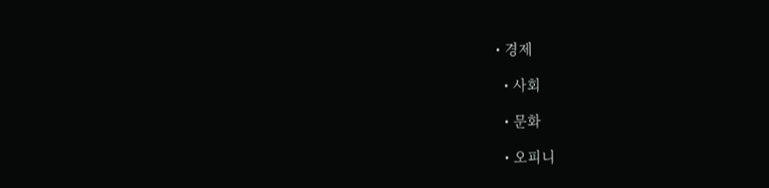• 경제

  • 사회

  • 문화

  • 오피니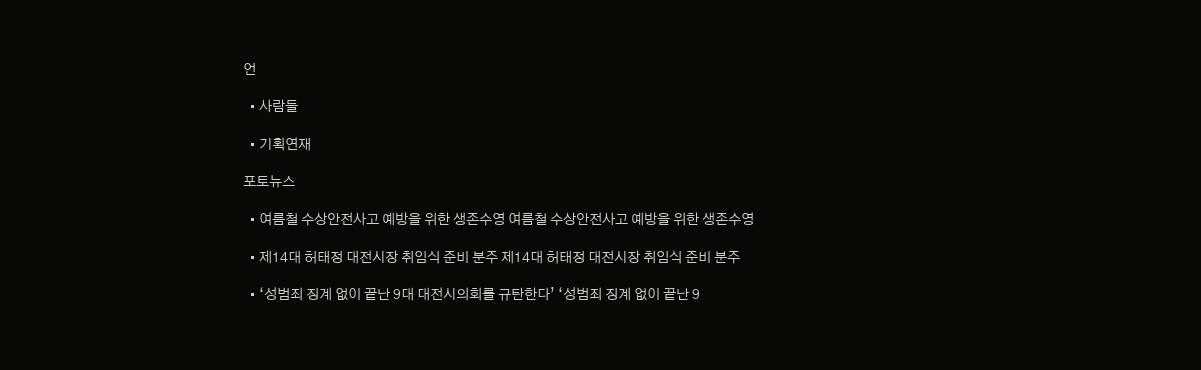언

  • 사람들

  • 기획연재

포토뉴스

  • 여름철 수상안전사고 예방을 위한 생존수영 여름철 수상안전사고 예방을 위한 생존수영

  • 제14대 허태정 대전시장 취임식 준비 분주 제14대 허태정 대전시장 취임식 준비 분주

  • ‘성범죄 징계 없이 끝난 9대 대전시의회를 규탄한다’ ‘성범죄 징계 없이 끝난 9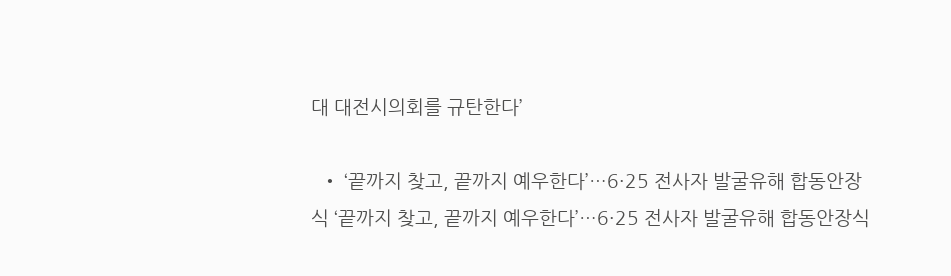대 대전시의회를 규탄한다’

  • ‘끝까지 찾고, 끝까지 예우한다’…6·25 전사자 발굴유해 합동안장식 ‘끝까지 찾고, 끝까지 예우한다’…6·25 전사자 발굴유해 합동안장식